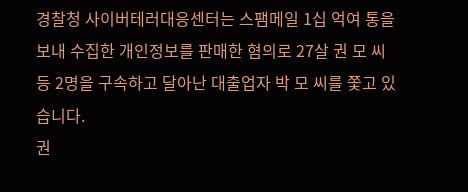경찰청 사이버테러대응센터는 스팸메일 1십 억여 통을 보내 수집한 개인정보를 판매한 혐의로 27살 권 모 씨 등 2명을 구속하고 달아난 대출업자 박 모 씨를 쫓고 있습니다.
권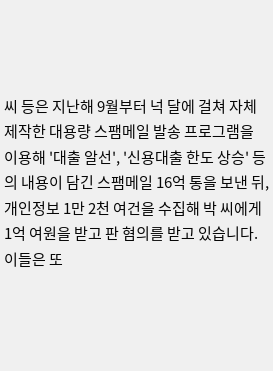씨 등은 지난해 9월부터 넉 달에 걸쳐 자체 제작한 대용량 스팸메일 발송 프로그램을 이용해 '대출 알선', '신용대출 한도 상승' 등의 내용이 담긴 스팸메일 16억 통을 보낸 뒤, 개인정보 1만 2천 여건을 수집해 박 씨에게 1억 여원을 받고 판 혐의를 받고 있습니다.
이들은 또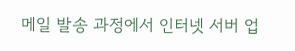메일 발송 과정에서 인터넷 서버 업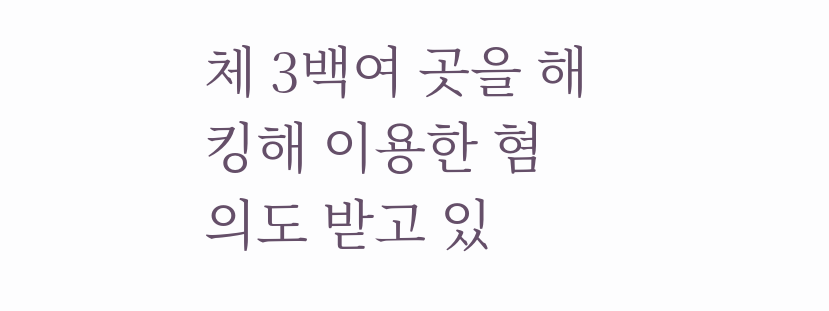체 3백여 곳을 해킹해 이용한 혐의도 받고 있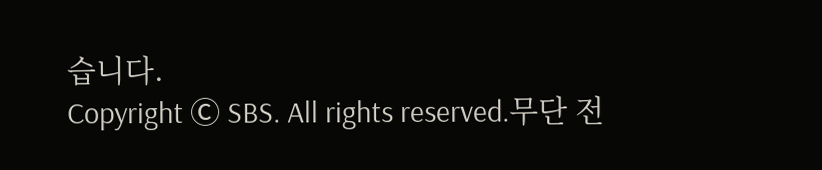습니다.
Copyright Ⓒ SBS. All rights reserved.무단 전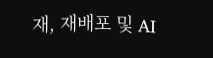재, 재배포 및 AI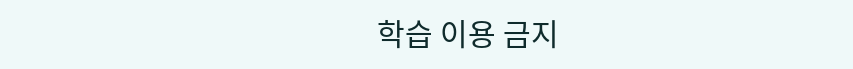학습 이용 금지